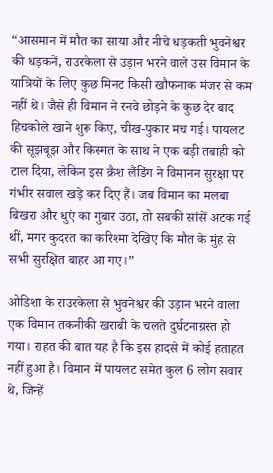“आसमान में मौत का साया और नीचे धड़कती भुवनेश्वर की धड़कनें, राउरकेला से उड़ान भरने वाले उस विमान के यात्रियों के लिए कुछ मिनट किसी खौफनाक मंजर से कम नहीं थे। जैसे ही विमान ने रनवे छोड़ने के कुछ देर बाद हिचकोले खाने शुरू किए, चीख-पुकार मच गई। पायलट की सूझबूझ और किस्मत के साथ ने एक बड़ी तबाही को टाल दिया, लेकिन इस क्रैश लैंडिंग ने विमानन सुरक्षा पर गंभीर सवाल खड़े कर दिए हैं। जब विमान का मलबा बिखरा और धुएं का गुबार उठा, तो सबकी सांसें अटक गई थीं, मगर कुदरत का करिश्मा देखिए कि मौत के मुंह से सभी सुरक्षित बाहर आ गए।”

ओडिशा के राउरकेला से भुवनेश्वर की उड़ान भरने वाला एक विमान तकनीकी खराबी के चलते दुर्घटनाग्रस्त हो गया। राहत की बात यह है कि इस हादसे में कोई हताहत नहीं हुआ है। विमान में पायलट समेत कुल 6 लोग सवार थे, जिन्हें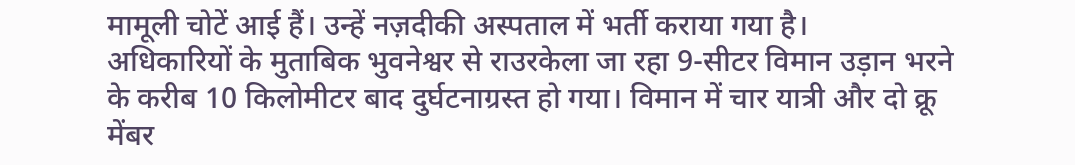मामूली चोटें आई हैं। उन्हें नज़दीकी अस्पताल में भर्ती कराया गया है।
अधिकारियों के मुताबिक भुवनेश्वर से राउरकेला जा रहा 9-सीटर विमान उड़ान भरने के करीब 10 किलोमीटर बाद दुर्घटनाग्रस्त हो गया। विमान में चार यात्री और दो क्रू मेंबर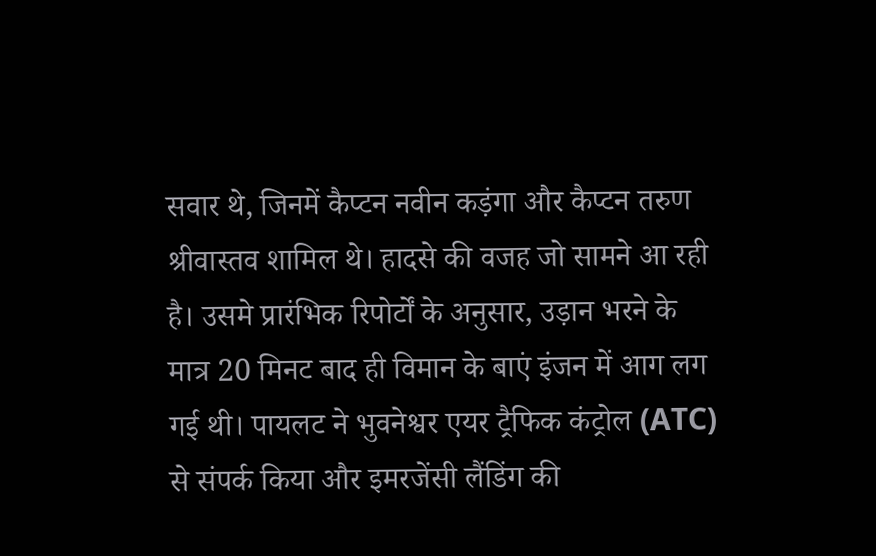सवार थे, जिनमें कैप्टन नवीन कड़ंगा और कैप्टन तरुण श्रीवास्तव शामिल थे। हादसे की वजह जो सामने आ रही है। उसमे प्रारंभिक रिपोर्टों के अनुसार, उड़ान भरने के मात्र 20 मिनट बाद ही विमान के बाएं इंजन में आग लग गई थी। पायलट ने भुवनेश्वर एयर ट्रैफिक कंट्रोल (ATC) से संपर्क किया और इमरजेंसी लैंडिंग की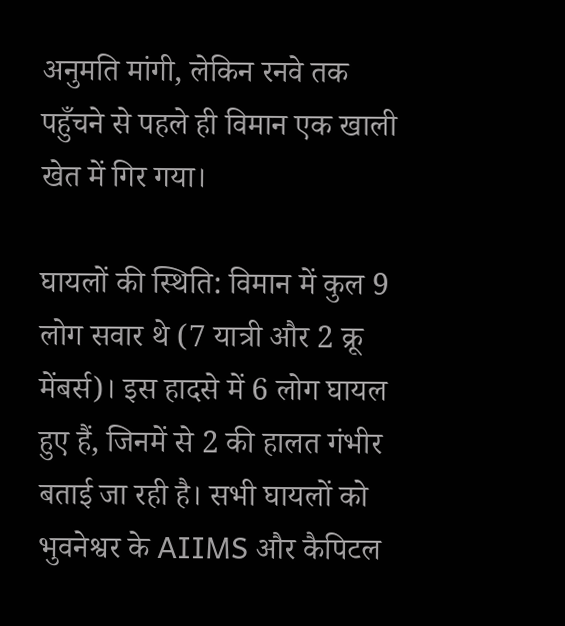अनुमति मांगी, लेकिन रनवे तक पहुँचने से पहले ही विमान एक खाली खेत में गिर गया।

घायलों की स्थिति: विमान में कुल 9 लोग सवार थे (7 यात्री और 2 क्रू मेंबर्स)। इस हादसे में 6 लोग घायल हुए हैं, जिनमें से 2 की हालत गंभीर बताई जा रही है। सभी घायलों को भुवनेश्वर के AIIMS और कैपिटल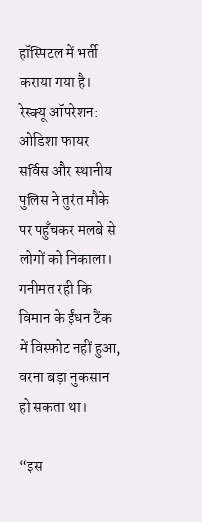हॉस्पिटल में भर्ती कराया गया है।
रेस्क्यू ऑपरेशन: ओडिशा फायर सर्विस और स्थानीय पुलिस ने तुरंत मौके पर पहुँचकर मलबे से लोगों को निकाला। गनीमत रही कि विमान के ईंधन टैंक में विस्फोट नहीं हुआ, वरना बड़ा नुकसान हो सकता था।

“इस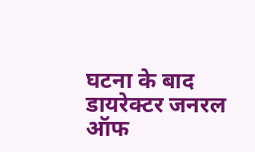घटना के बाद डायरेक्टर जनरल ऑफ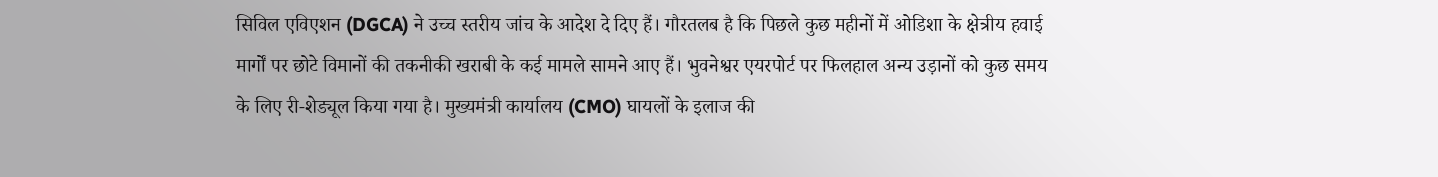सिविल एविएशन (DGCA) ने उच्च स्तरीय जांच के आदेश दे दिए हैं। गौरतलब है कि पिछले कुछ महीनों में ओडिशा के क्षेत्रीय हवाई मार्गों पर छोटे विमानों की तकनीकी खराबी के कई मामले सामने आए हैं। भुवनेश्वर एयरपोर्ट पर फिलहाल अन्य उड़ानों को कुछ समय के लिए री-शेड्यूल किया गया है। मुख्यमंत्री कार्यालय (CMO) घायलों के इलाज की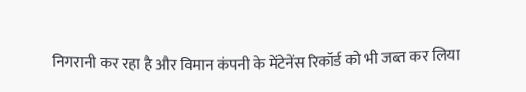निगरानी कर रहा है और विमान कंपनी के मेंटेनेंस रिकॉर्ड को भी जब्त कर लिया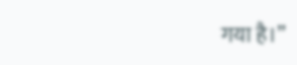गया है।”